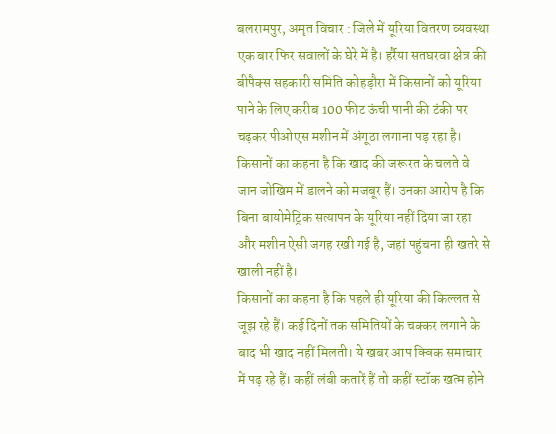बलरामपुर, अमृत विचार : जिले में यूरिया वितरण व्यवस्था एक बार फिर सवालों के घेरे में है। हर्रैया सतघरवा क्षेत्र की बीपैक्स सहकारी समिति कोहड़ौरा में किसानों को यूरिया पाने के लिए करीब 100 फीट ऊंची पानी की टंकी पर चढ़कर पीओएस मशीन में अंगूठा लगाना पड़ रहा है।
किसानों का कहना है कि खाद की जरूरत के चलते वे जान जोखिम में डालने को मजबूर हैं। उनका आरोप है कि बिना बायोमेट्रिक सत्यापन के यूरिया नहीं दिया जा रहा और मशीन ऐसी जगह रखी गई है, जहां पहुंचना ही खतरे से खाली नहीं है।
किसानों का कहना है कि पहले ही यूरिया की किल्लत से जूझ रहे हैं। कई दिनों तक समितियों के चक्कर लगाने के बाद भी खाद नहीं मिलती। ये खबर आप क्विक समाचार में पढ़ रहे हैं। कहीं लंबी कतारें हैं तो कहीं स्टॉक खत्म होने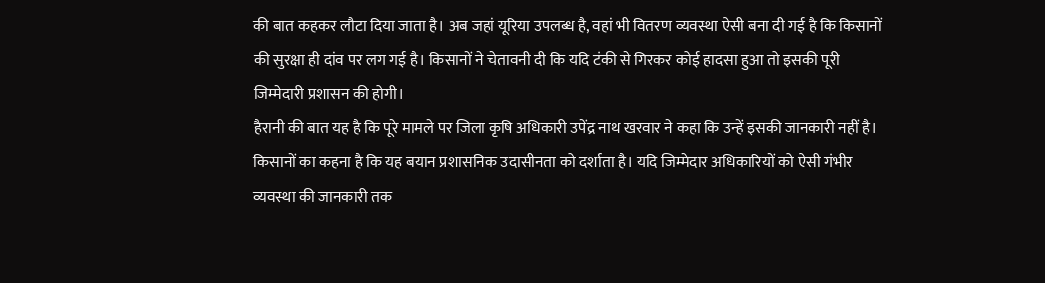की बात कहकर लौटा दिया जाता है। अब जहां यूरिया उपलब्ध है, वहां भी वितरण व्यवस्था ऐसी बना दी गई है कि किसानों की सुरक्षा ही दांव पर लग गई है। किसानों ने चेतावनी दी कि यदि टंकी से गिरकर कोई हादसा हुआ तो इसकी पूरी जिम्मेदारी प्रशासन की होगी।
हैरानी की बात यह है कि पूरे मामले पर जिला कृषि अधिकारी उपेंद्र नाथ खरवार ने कहा कि उन्हें इसकी जानकारी नहीं है। किसानों का कहना है कि यह बयान प्रशासनिक उदासीनता को दर्शाता है। यदि जिम्मेदार अधिकारियों को ऐसी गंभीर व्यवस्था की जानकारी तक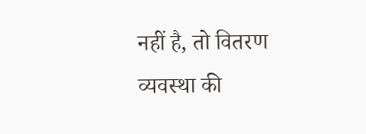नहीं है, तो वितरण व्यवस्था की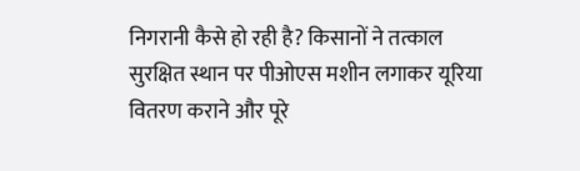निगरानी कैसे हो रही है? किसानों ने तत्काल सुरक्षित स्थान पर पीओएस मशीन लगाकर यूरिया वितरण कराने और पूरे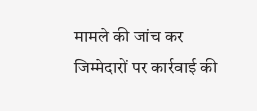मामले की जांच कर जिम्मेदारों पर कार्रवाई की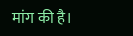मांग की है।